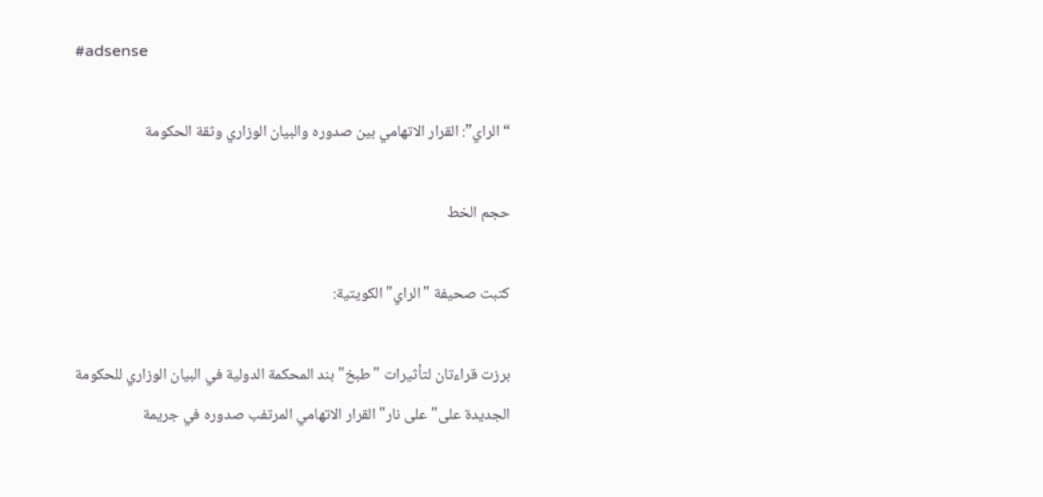#adsense

“الراي”: القرار الاتهامي بين صدوره والبيان الوزاري وثقة الحكومة

حجم الخط

كتبت صحيفة "الراي" الكويتية:

برزت قراءتان لتأثيرات "طبخ" بند المحكمة الدولية في البيان الوزاري للحكومة الجديدة على"على نار" القرار الاتهامي المرتفب صدوره في جريمة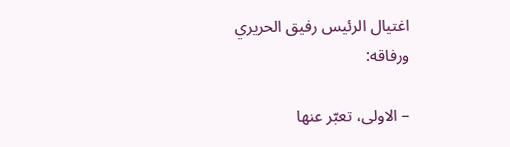اغتيال الرئيس رفيق الحريري ورفاقه:

– الاولى، تعبّر عنها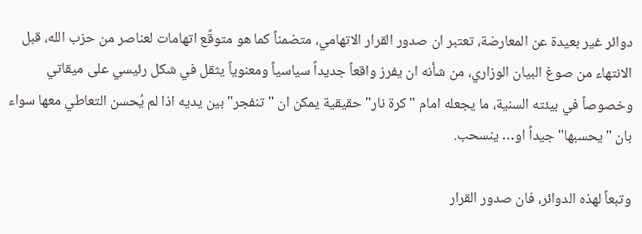دوائر غير بعيدة عن المعارضة، تعتبر ان صدور القرار الاتهامي، متضمناً كما هو متوقَّع اتهامات لعناصر من حزب الله، قبل الانتهاء من صوغ البيان الوزاري، من شأنه ان يفرز واقعاً جديداً سياسياً ومعنوياً يثقل في شكل رئيسي على ميقاتي وخصوصاً في بيئته السنية، ما يجعله امام "كرة نار" حقيقية يمكن ان "تنفجر" بين يديه اذا لم يُحسن التعاطي معها سواء بان "يحسبها" جيداً او… ينسحب.

وتبعاً لهذه الدوائر، فان صدور القرار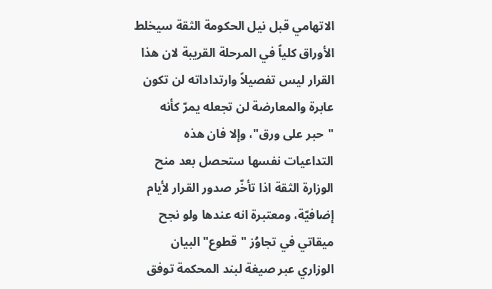الاتهامي قبل نيل الحكومة الثقة سيخلط الأوراق كلياً في المرحلة القريبة لان هذا القرار ليس تفصيلاً وارتداداته لن تكون عابرة والمعارضة لن تجعله يمرّ كأنه "حبر على ورق"، وإلا فان هذه التداعيات نفسها ستحصل بعد منح الوزارة الثقة اذا تأخّر صدور القرار لأيام إضافيّة، ومعتبرة انه عندها ولو نجح ميقاتي في تجاوُز "قطوع" البيان الوزاري عبر صيغة لبند المحكمة توفق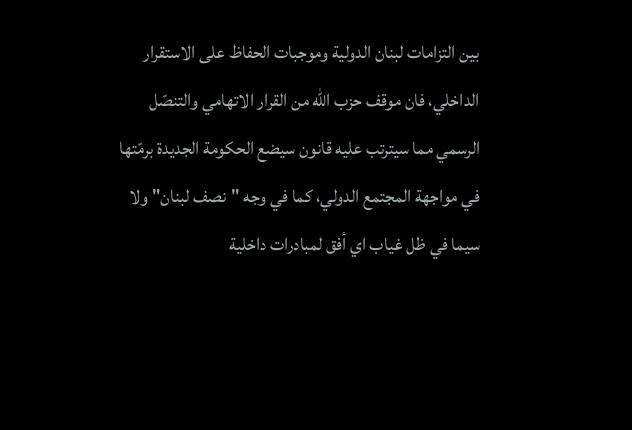بين التزامات لبنان الدولية وموجبات الحفاظ على الاستقرار الداخلي، فان موقف حزب الله من القرار الاتهامي والتنصّل الرسمي مما سيترتب عليه قانون سيضع الحكومة الجديدة برمّتها في مواجهة المجتمع الدولي، كما في وجه "نصف لبنان" ولا سيما في ظل غياب اي أفق لمبادرات داخلية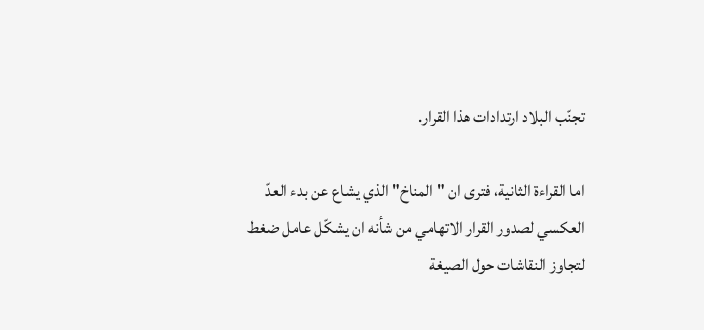تجنّب البلاد ارتدادات هذا القرار.

اما القراءة الثانية، فترى ان "المناخ" الذي يشاع عن بدء العدّ العكسي لصدور القرار الاتهامي من شأنه ان يشكّل عامل ضغط لتجاوز النقاشات حول الصيغة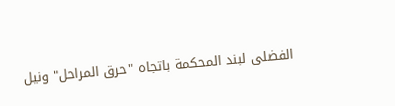الفضلى لبند المحكمة باتجاه "حرق المراحل" ونيل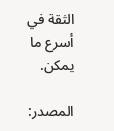الثقة في أسرع ما يمكن.

المصدر: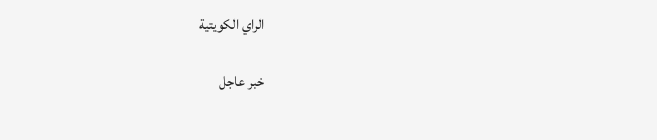الراي الكويتية

خبر عاجل